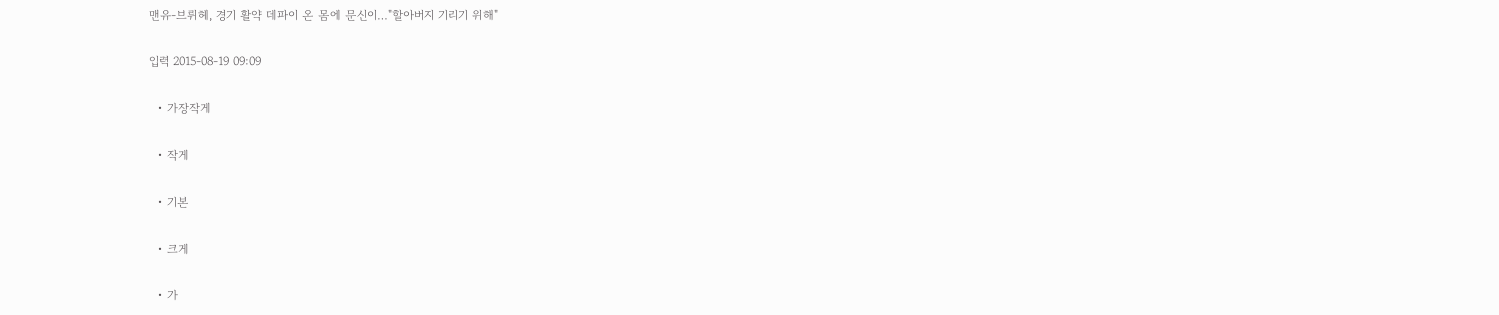맨유-브뤼헤, 경기 활약 데파이 온 몸에 문신이…"할아버지 기리기 위해"

입력 2015-08-19 09:09

  • 가장작게

  • 작게

  • 기본

  • 크게

  • 가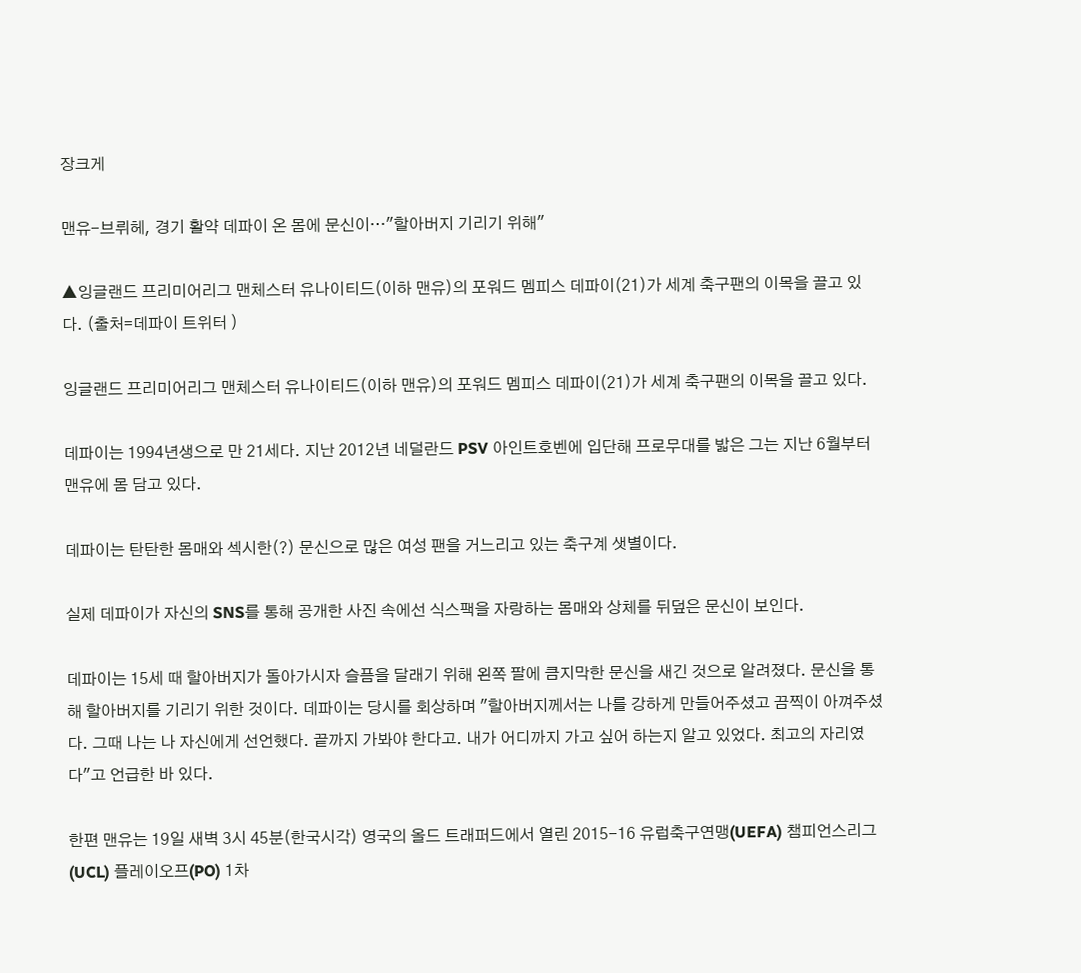장크게

맨유-브뤼헤, 경기 활약 데파이 온 몸에 문신이…"할아버지 기리기 위해"

▲잉글랜드 프리미어리그 맨체스터 유나이티드(이하 맨유)의 포워드 멤피스 데파이(21)가 세계 축구팬의 이목을 끌고 있다. (출처=데파이 트위터 )

잉글랜드 프리미어리그 맨체스터 유나이티드(이하 맨유)의 포워드 멤피스 데파이(21)가 세계 축구팬의 이목을 끌고 있다.

데파이는 1994년생으로 만 21세다. 지난 2012년 네덜란드 PSV 아인트호벤에 입단해 프로무대를 밟은 그는 지난 6월부터 맨유에 몸 담고 있다.

데파이는 탄탄한 몸매와 섹시한(?) 문신으로 많은 여성 팬을 거느리고 있는 축구계 샛별이다.

실제 데파이가 자신의 SNS를 통해 공개한 사진 속에선 식스팩을 자랑하는 몸매와 상체를 뒤덮은 문신이 보인다.

데파이는 15세 때 할아버지가 돌아가시자 슬픔을 달래기 위해 왼쪽 팔에 큼지막한 문신을 새긴 것으로 알려졌다. 문신을 통해 할아버지를 기리기 위한 것이다. 데파이는 당시를 회상하며 "할아버지께서는 나를 강하게 만들어주셨고 끔찍이 아껴주셨다. 그때 나는 나 자신에게 선언했다. 끝까지 가봐야 한다고. 내가 어디까지 가고 싶어 하는지 알고 있었다. 최고의 자리였다"고 언급한 바 있다.

한편 맨유는 19일 새벽 3시 45분(한국시각) 영국의 올드 트래퍼드에서 열린 2015-16 유럽축구연맹(UEFA) 챔피언스리그(UCL) 플레이오프(PO) 1차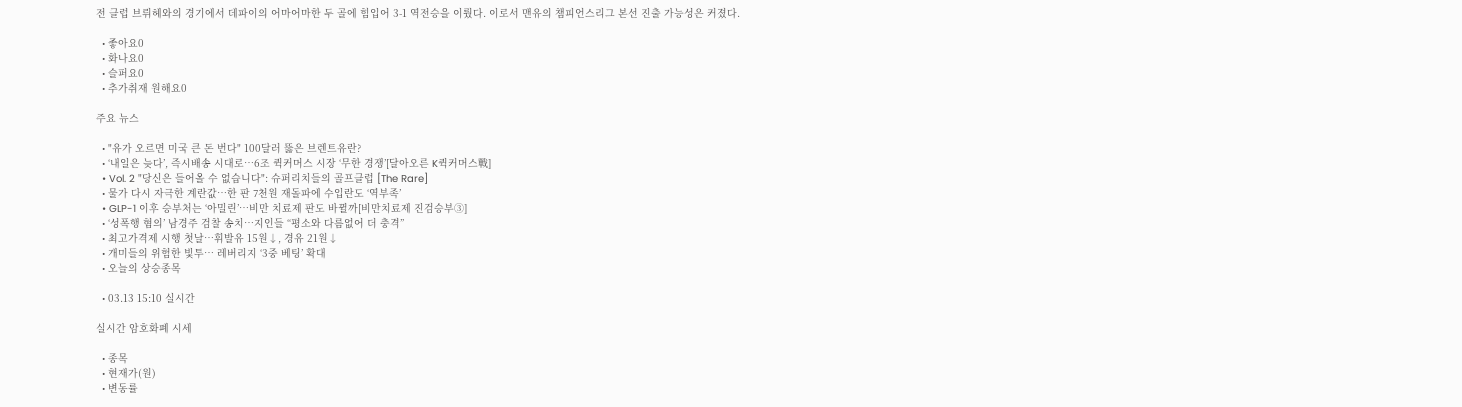전 클럽 브뤼헤와의 경기에서 데파이의 어마어마한 두 골에 힘입어 3-1 역전승을 이뤘다. 이로서 맨유의 챔피언스리그 본선 진출 가능성은 커졌다.

  • 좋아요0
  • 화나요0
  • 슬퍼요0
  • 추가취재 원해요0

주요 뉴스

  • "유가 오르면 미국 큰 돈 번다" 100달러 뚫은 브렌트유란?
  • ‘내일은 늦다’, 즉시배송 시대로⋯6조 퀵커머스 시장 ‘무한 경쟁’[달아오른 K퀵커머스戰]
  • Vol. 2 "당신은 들어올 수 없습니다": 슈퍼리치들의 골프클럽 [The Rare]
  • 물가 다시 자극한 계란값…한 판 7천원 재돌파에 수입란도 ‘역부족’
  • GLP-1 이후 승부처는 ‘아밀린’…비만 치료제 판도 바뀔까[비만치료제 진검승부③]
  • ‘성폭행 혐의’ 남경주 검찰 송치…지인들 “평소와 다름없어 더 충격”
  • 최고가격제 시행 첫날⋯휘발유 15원↓, 경유 21원↓
  • 개미들의 위험한 빛투⋯ 레버리지 ‘3중 베팅’ 확대
  • 오늘의 상승종목

  • 03.13 15:10 실시간

실시간 암호화폐 시세

  • 종목
  • 현재가(원)
  • 변동률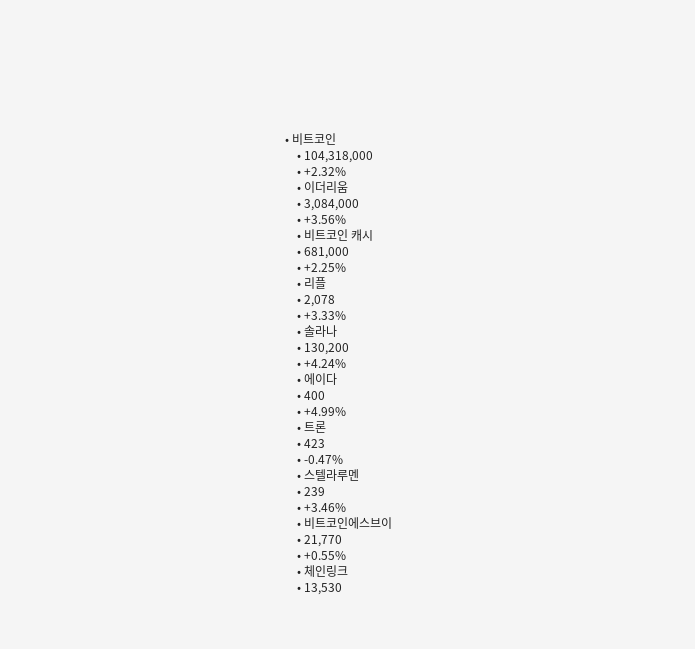• 비트코인
    • 104,318,000
    • +2.32%
    • 이더리움
    • 3,084,000
    • +3.56%
    • 비트코인 캐시
    • 681,000
    • +2.25%
    • 리플
    • 2,078
    • +3.33%
    • 솔라나
    • 130,200
    • +4.24%
    • 에이다
    • 400
    • +4.99%
    • 트론
    • 423
    • -0.47%
    • 스텔라루멘
    • 239
    • +3.46%
    • 비트코인에스브이
    • 21,770
    • +0.55%
    • 체인링크
    • 13,530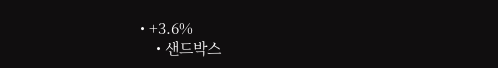• +3.6%
    • 샌드박스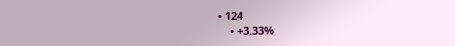• 124
    • +3.33%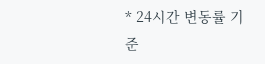* 24시간 변동률 기준